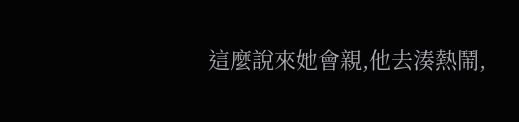這麼說來她會親,他去湊熱鬧,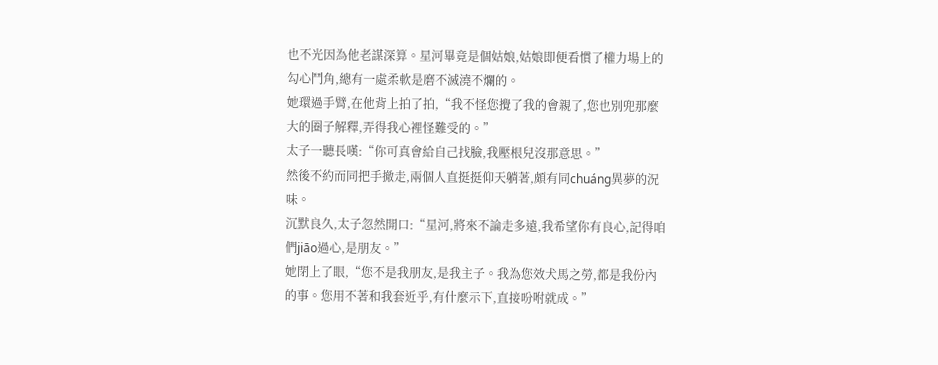也不光因為他老謀深算。星河畢竟是個姑娘,姑娘即便看慣了權力場上的勾心鬥角,總有一處柔軟是磨不滅澆不爛的。
她環過手臂,在他背上拍了拍,“我不怪您攪了我的會親了,您也別兜那麼大的圈子解釋,弄得我心裡怪難受的。”
太子一聽長嘆:“你可真會給自己找臉,我壓根兒沒那意思。”
然後不約而同把手撤走,兩個人直挺挺仰天躺著,頗有同chuáng異夢的況味。
沉默良久,太子忽然開口:“星河,將來不論走多遠,我希望你有良心,記得咱們jiāo過心,是朋友。”
她閉上了眼,“您不是我朋友,是我主子。我為您效犬馬之勞,都是我份內的事。您用不著和我套近乎,有什麼示下,直接吩咐就成。”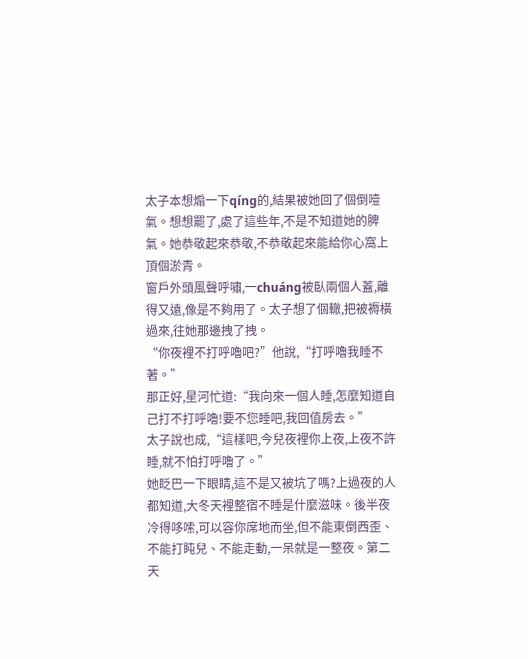太子本想煽一下qíng的,結果被她回了個倒噎氣。想想罷了,處了這些年,不是不知道她的脾氣。她恭敬起來恭敬,不恭敬起來能給你心窩上頂個淤青。
窗戶外頭風聲呼嘯,一chuáng被臥兩個人蓋,離得又遠,像是不夠用了。太子想了個轍,把被褥橫過來,往她那邊拽了拽。
“你夜裡不打呼嚕吧?”他說,“打呼嚕我睡不著。”
那正好,星河忙道:“我向來一個人睡,怎麼知道自己打不打呼嚕!要不您睡吧,我回值房去。”
太子說也成,“這樣吧,今兒夜裡你上夜,上夜不許睡,就不怕打呼嚕了。”
她眨巴一下眼睛,這不是又被坑了嗎?上過夜的人都知道,大冬天裡整宿不睡是什麼滋味。後半夜冷得哆嗦,可以容你席地而坐,但不能東倒西歪、不能打盹兒、不能走動,一呆就是一整夜。第二天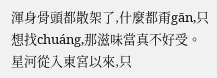渾身骨頭都散架了,什麼都甭gān,只想找chuáng,那滋味當真不好受。
星河從入東宮以來,只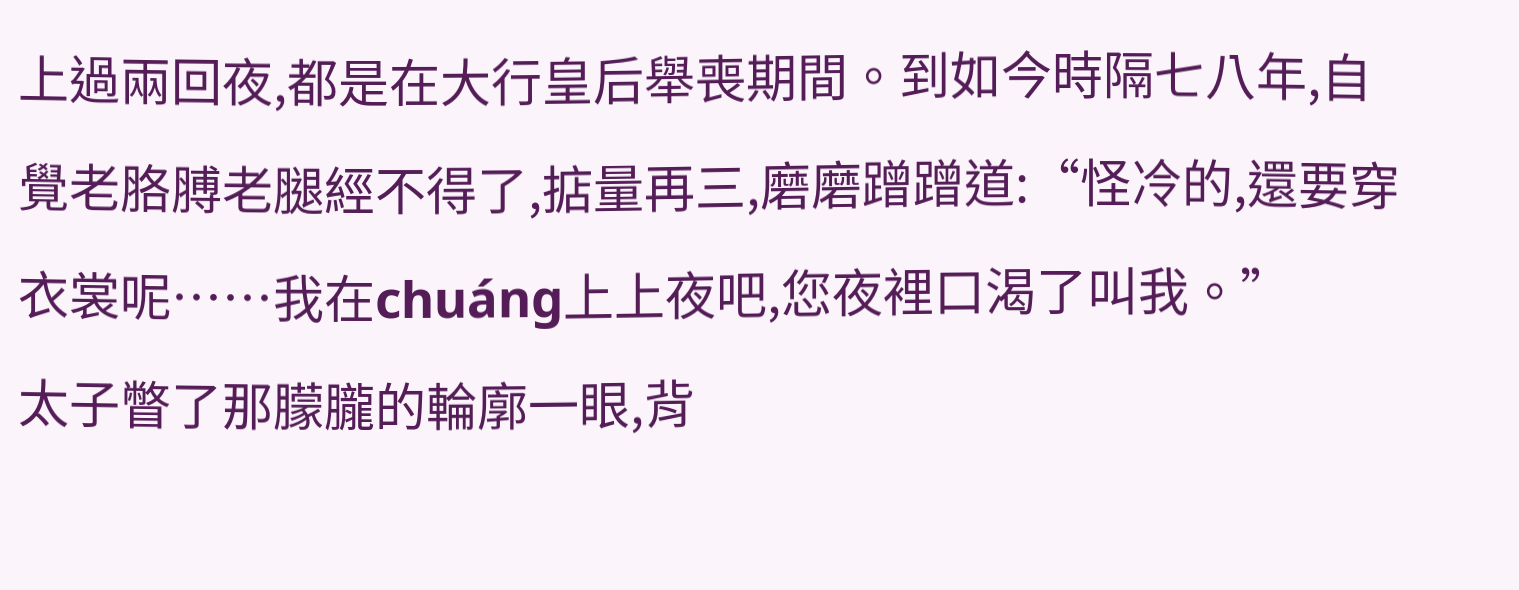上過兩回夜,都是在大行皇后舉喪期間。到如今時隔七八年,自覺老胳膊老腿經不得了,掂量再三,磨磨蹭蹭道:“怪冷的,還要穿衣裳呢……我在chuáng上上夜吧,您夜裡口渴了叫我。”
太子瞥了那朦朧的輪廓一眼,背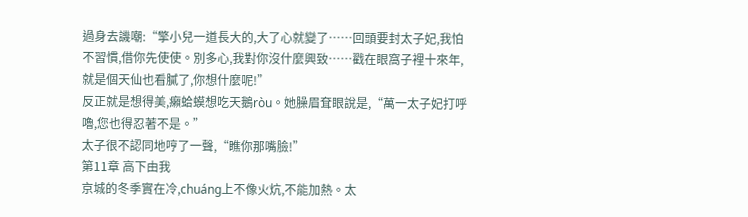過身去譏嘲:“擎小兒一道長大的,大了心就變了……回頭要封太子妃,我怕不習慣,借你先使使。別多心,我對你沒什麼興致……戳在眼窩子裡十來年,就是個天仙也看膩了,你想什麼呢!”
反正就是想得美,癩蛤蟆想吃天鵝ròu。她臊眉耷眼說是,“萬一太子妃打呼嚕,您也得忍著不是。”
太子很不認同地哼了一聲,“瞧你那嘴臉!”
第11章 高下由我
京城的冬季實在冷,chuáng上不像火炕,不能加熱。太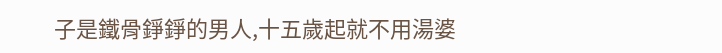子是鐵骨錚錚的男人,十五歲起就不用湯婆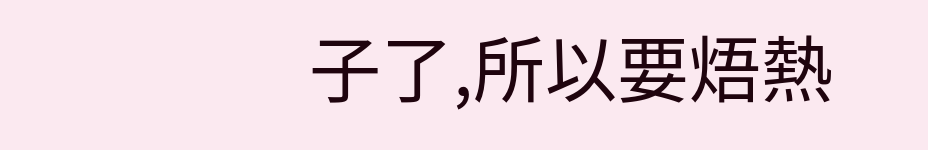子了,所以要焐熱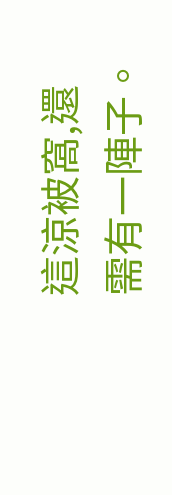這涼被窩,還需有一陣子。